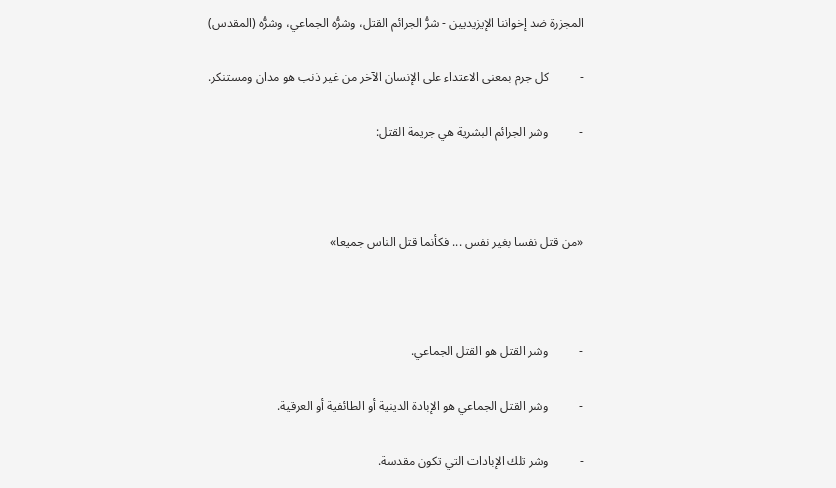المجزرة ضد إخواننا الإيزيديين - شرُّ الجرائم القتل، وشرُّه الجماعي، وشرُّه (المقدس)

-          كل جرم بمعنى الاعتداء على الإنسان الآخر من غير ذنب هو مدان ومستنكر.

-          وشر الجرائم البشرية هي جريمة القتل:



«من قتل نفسا بغير نفس ... فكأنما قتل الناس جميعا»



-          وشر القتل هو القتل الجماعي.

-          وشر القتل الجماعي هو الإبادة الدينية أو الطائفية أو العرقية.

-          وشر تلك الإبادات التي تكون مقدسة.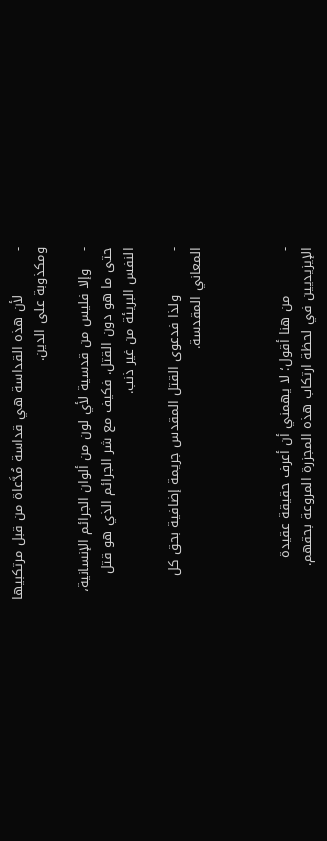-          لأن هذه القداسة هي قداسة مُدَّعاة من قبل مرتكبيها ومكذوبة على الدين.

-    وإلا فليس من قدسية لأي لون من ألوان الجرائم الإنسانية، حتى ما هو دون القتل. فكيف مع شر الجرائم الذي هو قتل النفس البريئة من غير ذنب.

-          ولذا فدعوى القتل المقدس جريمة إضافية بحق كل المعاني المقدسة.



-          من هنا أقول؛ لا يهمني أن أعرف حقيقة عقيدة الإيزيديين في لحظة ارتكاب هذه المجزرة المروعة بحقهم.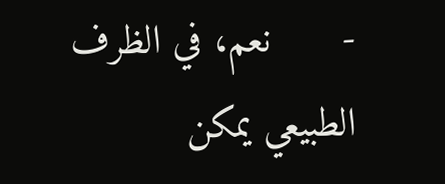-      نعم، في الظرف الطبيعي يمكن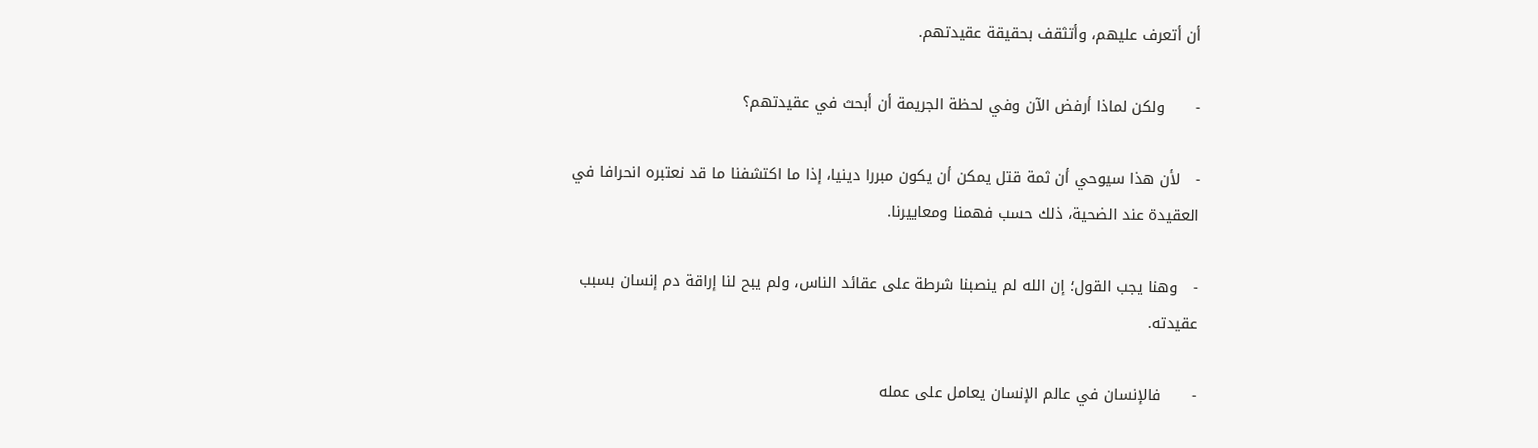أن أتعرف عليهم، وأتثقف بحقيقة عقيدتهم.

-      ولكن لماذا أرفض الآن وفي لحظة الجريمة أن أبحث في عقيدتهم؟

-   لأن هذا سيوحي أن ثمة قتل يمكن أن يكون مبررا دينيا، إذا ما اكتشفنا ما قد نعتبره انحرافا في العقيدة عند الضحية، ذلك حسب فهمنا ومعاييرنا.

-   وهنا يجب القول؛ إن الله لم ينصبنا شرطة على عقائد الناس، ولم يبح لنا إراقة دم إنسان بسبب عقيدته.

-      فالإنسان في عالم الإنسان يعامل على عمله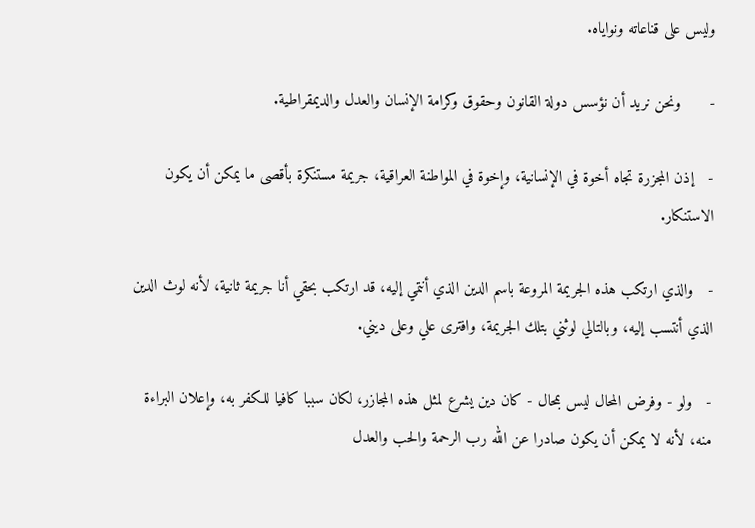وليس على قناعاته ونواياه.

-      ونحن نريد أن نؤسس دولة القانون وحقوق وكرامة الإنسان والعدل والديمقراطية.

-   إذن المجزرة تجاه أخوة في الإنسانية، وإخوة في المواطنة العراقية، جريمة مستنكرة بأقصى ما يمكن أن يكون الاستنكار.

-   والذي ارتكب هذه الجريمة المروعة باسم الدين الذي أنتمي إليه، قد ارتكب بحقي أنا جريمة ثانية، لأنه لوث الدين الذي أنتسب إليه، وبالتالي لوثني بتلك الجريمة، وافترى علي وعلى ديني.

-   ولو - وفرض المحال ليس بمحال - كان دين يشرع لمثل هذه المجازر، لكان سببا كافيا للكفر به، وإعلان البراءة منه، لأنه لا يمكن أن يكون صادرا عن الله رب الرحمة والحب والعدل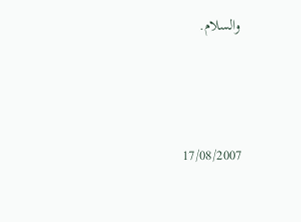والسلام.



17/08/2007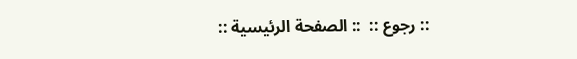:: رجوع ::  :: الصفحة الرئيسية ::